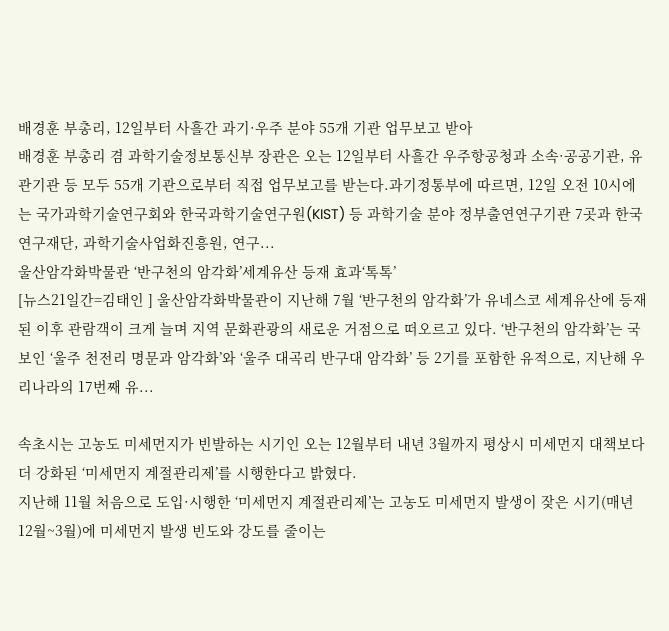배경훈 부총리, 12일부터 사흘간 과기·우주 분야 55개 기관 업무보고 받아
배경훈 부총리 겸 과학기술정보통신부 장관은 오는 12일부터 사흘간 우주항공청과 소속·공공기관, 유관기관 등 모두 55개 기관으로부터 직접 업무보고를 받는다.과기정통부에 따르면, 12일 오전 10시에는 국가과학기술연구회와 한국과학기술연구원(KIST) 등 과학기술 분야 정부출연연구기관 7곳과 한국연구재단, 과학기술사업화진흥원, 연구...
울산암각화박물관 ‘반구천의 암각화’세계유산 등재 효과‘톡톡’
[뉴스21일간=김태인 ] 울산암각화박물관이 지난해 7월 ‘반구천의 암각화’가 유네스코 세계유산에 등재된 이후 관람객이 크게 늘며 지역 문화관광의 새로운 거점으로 떠오르고 있다. ‘반구천의 암각화’는 국보인 ‘울주 천전리 명문과 암각화’와 ‘울주 대곡리 반구대 암각화’ 등 2기를 포함한 유적으로, 지난해 우리나라의 17번째 유...

속초시는 고농도 미세먼지가 빈발하는 시기인 오는 12월부터 내년 3월까지 평상시 미세먼지 대책보다 더 강화된 ‘미세먼지 계절관리제’를 시행한다고 밝혔다.
지난해 11월 처음으로 도입·시행한 ‘미세먼지 계절관리제’는 고농도 미세먼지 발생이 잦은 시기(매년 12월~3월)에 미세먼지 발생 빈도와 강도를 줄이는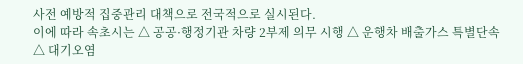사전 예방적 집중관리 대책으로 전국적으로 실시된다.
이에 따라 속초시는 △ 공공·행정기관 차량 2부제 의무 시행 △ 운행차 배출가스 특별단속 △ 대기오염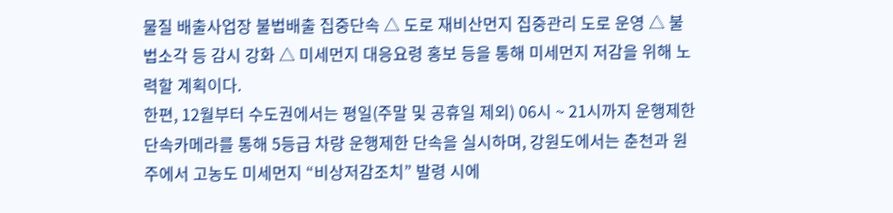물질 배출사업장 불법배출 집중단속 △ 도로 재비산먼지 집중관리 도로 운영 △ 불법소각 등 감시 강화 △ 미세먼지 대응요령 홍보 등을 통해 미세먼지 저감을 위해 노력할 계획이다.
한편, 12월부터 수도권에서는 평일(주말 및 공휴일 제외) 06시 ~ 21시까지 운행제한 단속카메라를 통해 5등급 차량 운행제한 단속을 실시하며, 강원도에서는 춘천과 원주에서 고농도 미세먼지 “비상저감조치” 발령 시에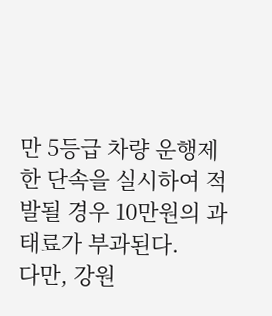만 5등급 차량 운행제한 단속을 실시하여 적발될 경우 10만원의 과태료가 부과된다.
다만, 강원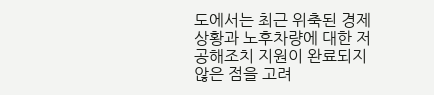도에서는 최근 위축된 경제상황과 노후차량에 대한 저공해조치 지원이 완료되지 않은 점을 고려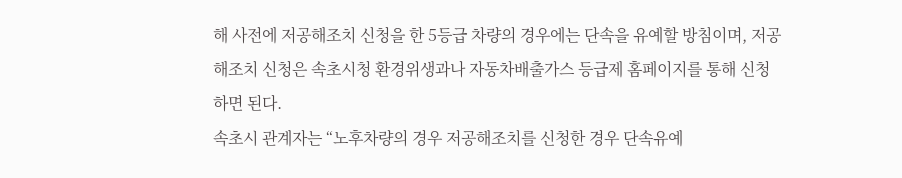해 사전에 저공해조치 신청을 한 5등급 차량의 경우에는 단속을 유예할 방침이며, 저공해조치 신청은 속초시청 환경위생과나 자동차배출가스 등급제 홈페이지를 통해 신청하면 된다.
속초시 관계자는 “노후차량의 경우 저공해조치를 신청한 경우 단속유예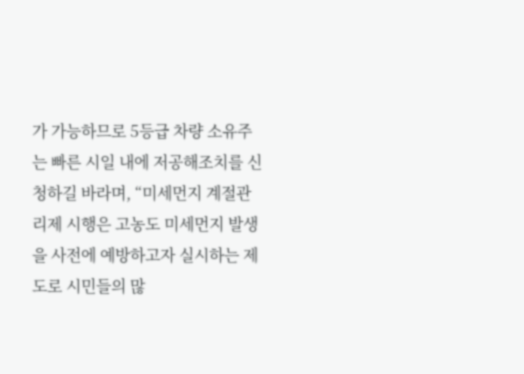가 가능하므로 5등급 차량 소유주는 빠른 시일 내에 저공해조치를 신청하길 바라며, “미세먼지 계절관리제 시행은 고농도 미세먼지 발생을 사전에 예방하고자 실시하는 제도로 시민들의 많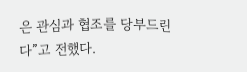은 관심과 협조를 당부드린다”고 전했다.